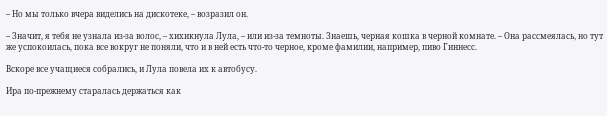– Но мы только вчера виделись на дискотеке, – возразил он.

– Значит, я тебя не узнала из-за волос, – хихикнула Лула, – или из-за темноты. Знаешь, черная кошка в черной комнате. – Она рассмеялась, но тут же успокоилась, пока все вокруг не поняли, что и в ней есть что-то черное, кроме фамилии, например, пиво Гиннесс.

Вскоре все учащиеся собрались, и Лула повела их к автобусу.

Ира по-прежнему старалась держаться как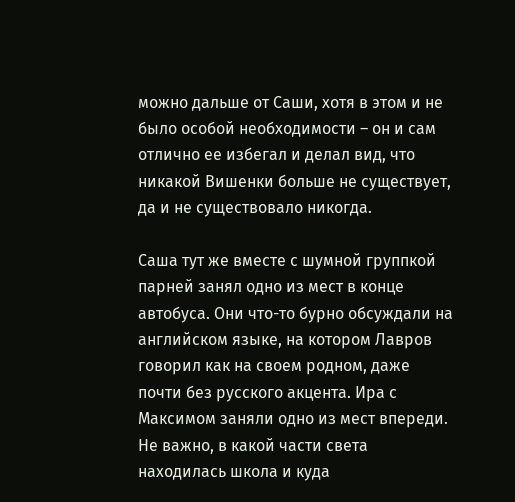можно дальше от Саши, хотя в этом и не было особой необходимости – он и сам отлично ее избегал и делал вид, что никакой Вишенки больше не существует, да и не существовало никогда.

Саша тут же вместе с шумной группкой парней занял одно из мест в конце автобуса. Они что-то бурно обсуждали на английском языке, на котором Лавров говорил как на своем родном, даже почти без русского акцента. Ира с Максимом заняли одно из мест впереди. Не важно, в какой части света находилась школа и куда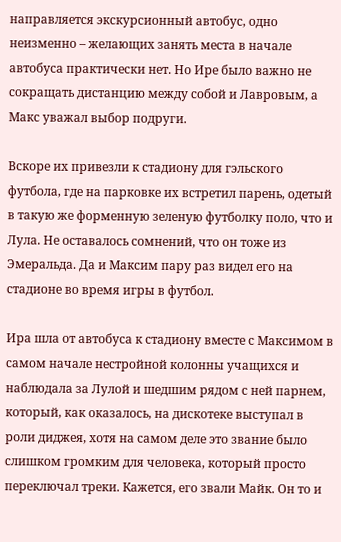направляется экскурсионный автобус, одно неизменно – желающих занять места в начале автобуса практически нет. Но Ире было важно не сокращать дистанцию между собой и Лавровым, а Макс уважал выбор подруги.

Вскоре их привезли к стадиону для гэльского футбола, где на парковке их встретил парень, одетый в такую же форменную зеленую футболку поло, что и Лула. Не оставалось сомнений, что он тоже из Эмеральда. Да и Максим пару раз видел его на стадионе во время игры в футбол.

Ира шла от автобуса к стадиону вместе с Максимом в самом начале нестройной колонны учащихся и наблюдала за Лулой и шедшим рядом с ней парнем, который, как оказалось, на дискотеке выступал в роли диджея, хотя на самом деле это звание было слишком громким для человека, который просто переключал треки. Кажется, его звали Майк. Он то и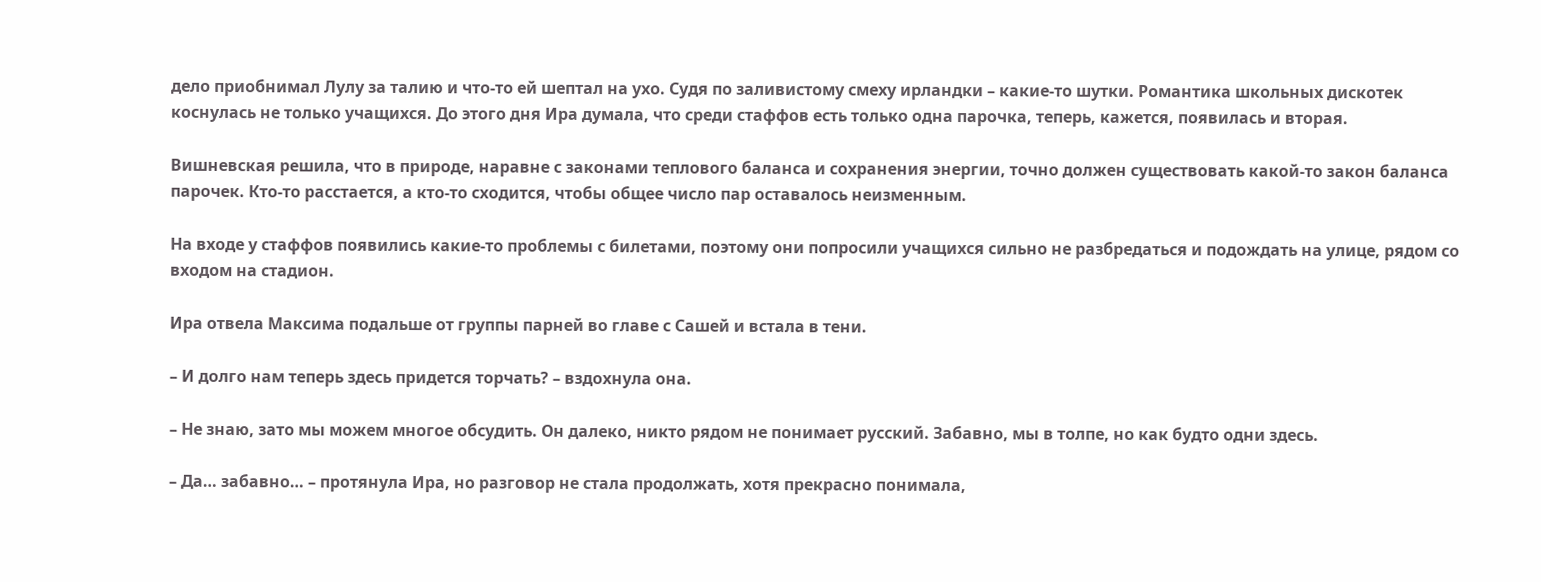дело приобнимал Лулу за талию и что-то ей шептал на ухо. Судя по заливистому смеху ирландки – какие-то шутки. Романтика школьных дискотек коснулась не только учащихся. До этого дня Ира думала, что среди стаффов есть только одна парочка, теперь, кажется, появилась и вторая.

Вишневская решила, что в природе, наравне с законами теплового баланса и сохранения энергии, точно должен существовать какой-то закон баланса парочек. Кто-то расстается, а кто-то сходится, чтобы общее число пар оставалось неизменным.

На входе у стаффов появились какие-то проблемы с билетами, поэтому они попросили учащихся сильно не разбредаться и подождать на улице, рядом со входом на стадион.

Ира отвела Максима подальше от группы парней во главе с Сашей и встала в тени.

– И долго нам теперь здесь придется торчать? – вздохнула она.

– Не знаю, зато мы можем многое обсудить. Он далеко, никто рядом не понимает русский. Забавно, мы в толпе, но как будто одни здесь.

– Да… забавно… – протянула Ира, но разговор не стала продолжать, хотя прекрасно понимала,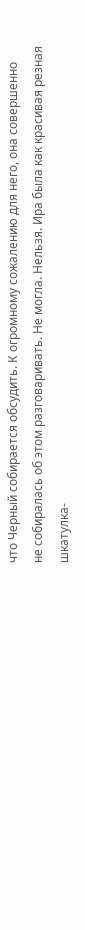что Черный собирается обсудить. К огромному сожалению для него, она совершенно не собиралась об этом разговаривать. Не могла. Нельзя. Ира была как красивая резная шкатулка-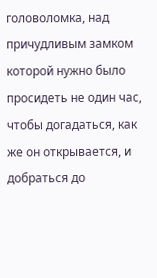головоломка, над причудливым замком которой нужно было просидеть не один час, чтобы догадаться, как же он открывается, и добраться до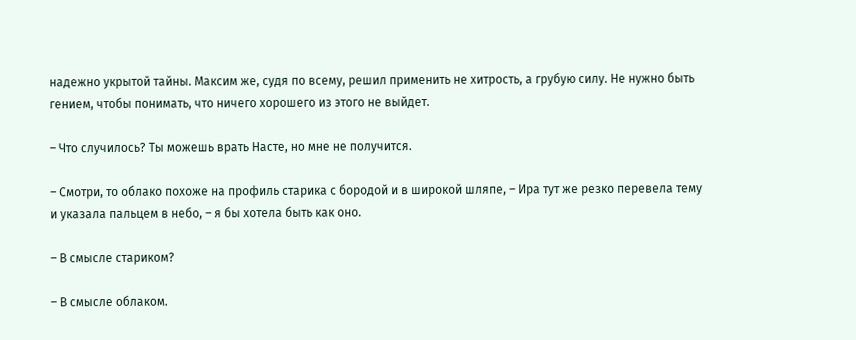надежно укрытой тайны. Максим же, судя по всему, решил применить не хитрость, а грубую силу. Не нужно быть гением, чтобы понимать, что ничего хорошего из этого не выйдет.

– Что случилось? Ты можешь врать Насте, но мне не получится.

– Смотри, то облако похоже на профиль старика с бородой и в широкой шляпе, – Ира тут же резко перевела тему и указала пальцем в небо, – я бы хотела быть как оно.

– В смысле стариком?

– В смысле облаком.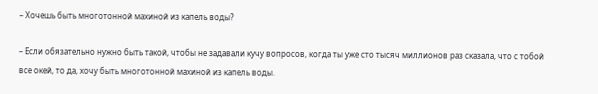– Хочешь быть многотонной махиной из капель воды?

– Если обязательно нужно быть такой, чтобы не задавали кучу вопросов, когда ты уже сто тысяч миллионов раз сказала, что с тобой все окей, то да, хочу быть многотонной махиной из капель воды.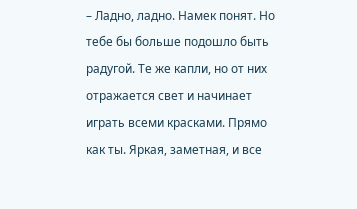– Ладно, ладно. Намек понят. Но тебе бы больше подошло быть радугой. Те же капли, но от них отражается свет и начинает играть всеми красками. Прямо как ты. Яркая, заметная, и все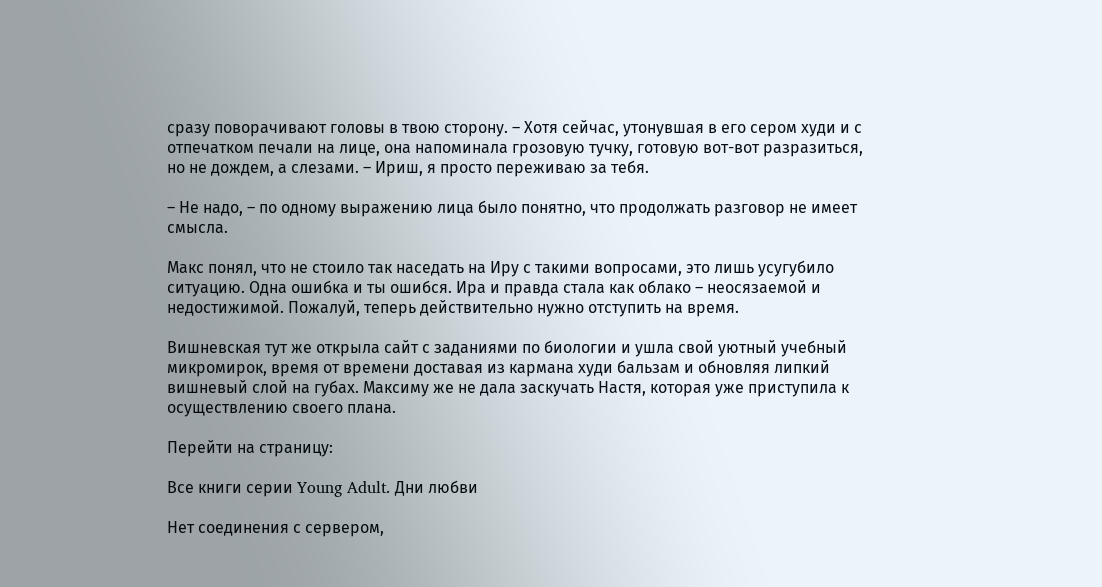сразу поворачивают головы в твою сторону. – Хотя сейчас, утонувшая в его сером худи и с отпечатком печали на лице, она напоминала грозовую тучку, готовую вот-вот разразиться, но не дождем, а слезами. – Ириш, я просто переживаю за тебя.

– Не надо, – по одному выражению лица было понятно, что продолжать разговор не имеет смысла.

Макс понял, что не стоило так наседать на Иру с такими вопросами, это лишь усугубило ситуацию. Одна ошибка и ты ошибся. Ира и правда стала как облако – неосязаемой и недостижимой. Пожалуй, теперь действительно нужно отступить на время.

Вишневская тут же открыла сайт с заданиями по биологии и ушла свой уютный учебный микромирок, время от времени доставая из кармана худи бальзам и обновляя липкий вишневый слой на губах. Максиму же не дала заскучать Настя, которая уже приступила к осуществлению своего плана.

Перейти на страницу:

Все книги серии Young Adult. Дни любви

Нет соединения с сервером,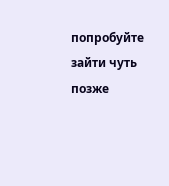попробуйте зайти чуть позже